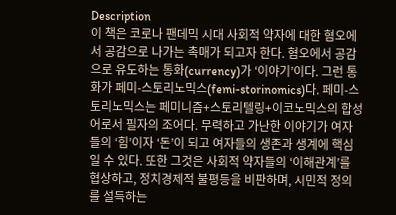Description
이 책은 코로나 팬데믹 시대 사회적 약자에 대한 혐오에서 공감으로 나가는 촉매가 되고자 한다. 혐오에서 공감으로 유도하는 통화(currency)가 ‘이야기’이다. 그런 통화가 페미-스토리노믹스(femi-storinomics)다. 페미-스토리노믹스는 페미니즘+스토리텔링+이코노믹스의 합성어로서 필자의 조어다. 무력하고 가난한 이야기가 여자들의 ‘힘’이자 ‘돈’이 되고 여자들의 생존과 생계에 핵심일 수 있다. 또한 그것은 사회적 약자들의 ‘이해관계’를 협상하고, 정치경제적 불평등을 비판하며, 시민적 정의를 설득하는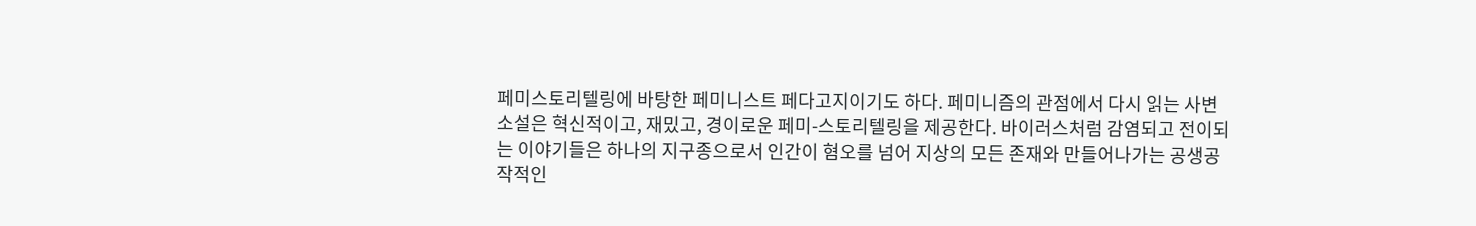페미스토리텔링에 바탕한 페미니스트 페다고지이기도 하다. 페미니즘의 관점에서 다시 읽는 사변소설은 혁신적이고, 재밌고, 경이로운 페미-스토리텔링을 제공한다. 바이러스처럼 감염되고 전이되는 이야기들은 하나의 지구종으로서 인간이 혐오를 넘어 지상의 모든 존재와 만들어나가는 공생공작적인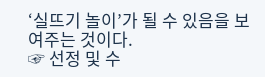‘실뜨기 놀이’가 될 수 있음을 보여주는 것이다.
☞ 선정 및 수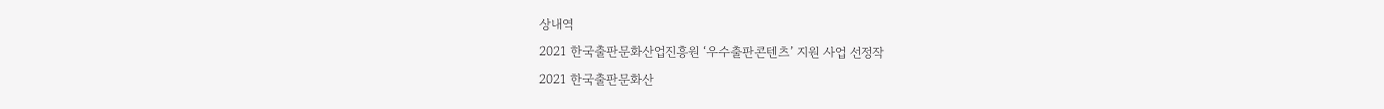상내역
2021 한국출판문화산업진흥원 ‘우수출판콘텐츠’ 지원 사업 선정작
2021 한국출판문화산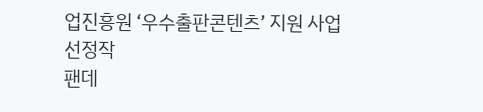업진흥원 ‘우수출판콘텐츠’ 지원 사업 선정작
팬데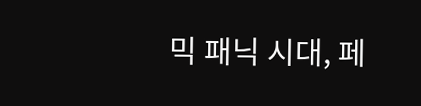믹 패닉 시대, 페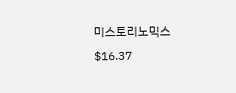미스토리노믹스
$16.37